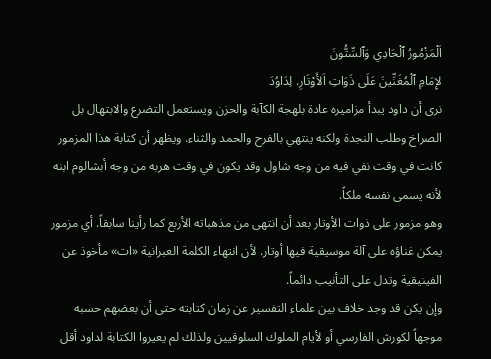اَلْمَزْمُورُ ٱلْحَادِي وَٱلسِّتُّونَ
لإِمَامِ ٱلْمُغَنِّينَ عَلَى ذَوَاتِ اَلأَوْتَارِ. لِدَاوُدَ
نرى أن داود يبدأ مزاميره عادة بلهجة الكآبة والحزن ويستعمل التضرع والابتهال بل الصراخ وطلب النجدة ولكنه ينتهي بالفرح والحمد والثناء. ويظهر أن كتابة هذا المزمور كانت في وقت نفي فيه من وجه شاول وقد يكون في وقت هربه من وجه أبشالوم ابنه لأنه يسمى نفسه ملكاً.
وهو مزمور على ذوات الأوتار بعد أن انتهى من مذهباته الأربع كما رأينا سابقاً. أي مزمور يمكن غناؤه على آلة موسيقية فيها أوتار. لأن انتهاء الكلمة العبرانية «ات» مأخوذ عن الفينيقية وتدل على التأنيب دائماً.
وإن يكن قد وجد خلاف بين علماء التفسير عن زمان كتابته حتى أن بعضهم حسبه موجهاً لكورش الفارسي أو لأيام الملوك السلوقيين ولذلك لم يعيروا الكتابة لداود أقل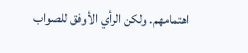اهتمامهم. ولكن الرأي الأوفق للصواب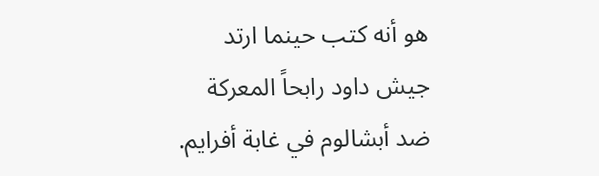هو أنه كتب حينما ارتد جيش داود رابحاً المعركة ضد أبشالوم في غابة أفرايم.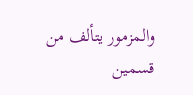والمزمور يتألف من قسمين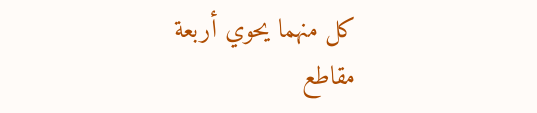كل منهما يحوي أربعة مقاطع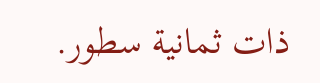ذات ثمانية سطور.